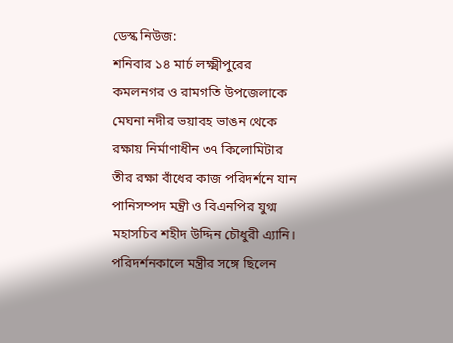ডেস্ক নিউজ:
শনিবার ১৪ মার্চ লক্ষ্মীপুরের কমলনগর ও রামগতি উপজেলাকে মেঘনা নদীর ভয়াবহ ভাঙন থেকে রক্ষায় নির্মাণাধীন ৩৭ কিলোমিটার তীর রক্ষা বাঁধের কাজ পরিদর্শনে যান পানিসম্পদ মন্ত্রী ও বিএনপির যুগ্ম মহাসচিব শহীদ উদ্দিন চৌধুরী এ্যানি।
পরিদর্শনকালে মন্ত্রীর সঙ্গে ছিলেন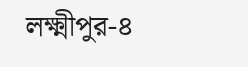লক্ষ্মীপুর-৪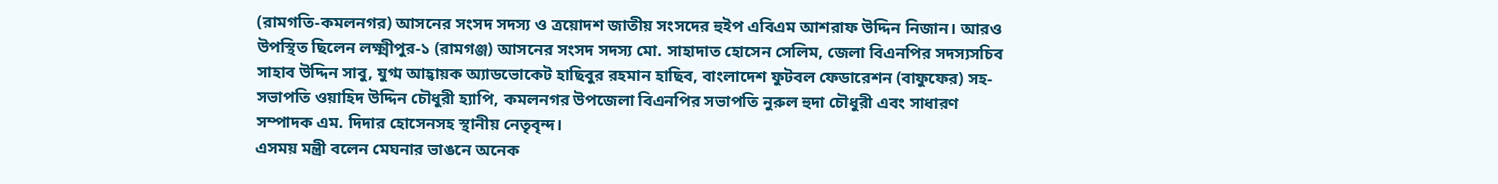(রামগতি-কমলনগর) আসনের সংসদ সদস্য ও ত্রয়োদশ জাতীয় সংসদের হুইপ এবিএম আশরাফ উদ্দিন নিজান। আরও উপস্থিত ছিলেন লক্ষ্মীপুর-১ (রামগঞ্জ) আসনের সংসদ সদস্য মো. সাহাদাত হোসেন সেলিম, জেলা বিএনপির সদস্যসচিব সাহাব উদ্দিন সাবু, যুগ্ম আহ্বায়ক অ্যাডভোকেট হাছিবুর রহমান হাছিব, বাংলাদেশ ফুটবল ফেডারেশন (বাফুফের) সহ-সভাপতি ওয়াহিদ উদ্দিন চৌধুরী হ্যাপি, কমলনগর উপজেলা বিএনপির সভাপতি নুরুল হুদা চৌধুরী এবং সাধারণ সম্পাদক এম. দিদার হোসেনসহ স্থানীয় নেতৃবৃন্দ।
এসময় মন্ত্রী বলেন মেঘনার ভাঙনে অনেক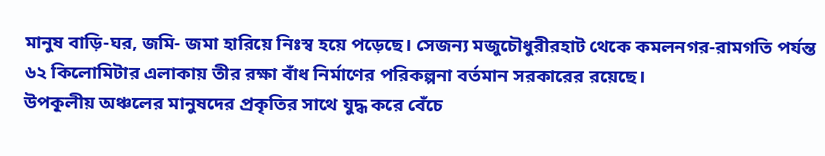মানুষ বাড়ি-ঘর, জমি- জমা হারিয়ে নিঃস্ব হয়ে পড়েছে। সেজন্য মজুচৌধুরীরহাট থেকে কমলনগর-রামগতি পর্যন্ত ৬২ কিলোমিটার এলাকায় তীর রক্ষা বাঁধ নির্মাণের পরিকল্পনা বর্তমান সরকারের রয়েছে।
উপকূলীয় অঞ্চলের মানুষদের প্রকৃতির সাথে যুদ্ধ করে বেঁচে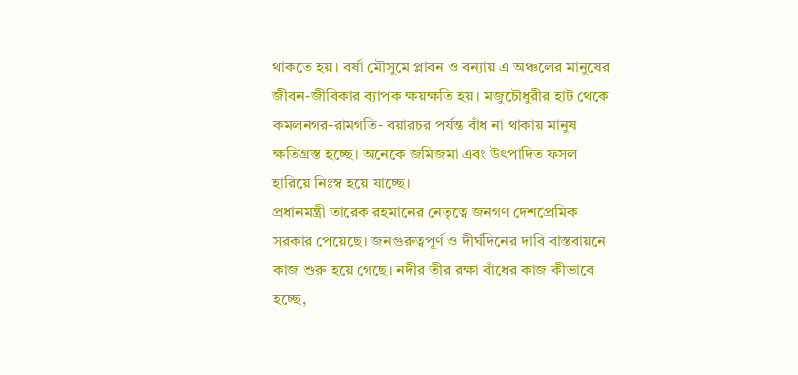থাকতে হয়। বর্ষা মৌসুমে প্লাবন ও বন্যায় এ অঞ্চলের মানুষের জীবন-জীবিকার ব্যাপক ক্ষয়ক্ষতি হয়। মজুচৌধুরীর হাট থেকে কমলনগর-রামগতি- বয়ারচর পর্যন্ত বাঁধ না থাকায় মানুষ ক্ষতিগ্রস্ত হচ্ছে। অনেকে জমিজমা এবং উৎপাদিত ফসল হারিয়ে নিঃস্ব হয়ে যাচ্ছে।
প্রধানমন্ত্রী তারেক রহমানের নেতৃত্বে জনগণ দেশপ্রেমিক সরকার পেয়েছে। জনগুরুত্বপূর্ণ ও দীর্ঘদিনের দাবি বাস্তবায়নে কাজ শুরু হয়ে গেছে। নদীর তীর রক্ষা বাঁধের কাজ কীভাবে হচ্ছে,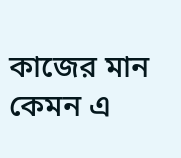কাজের মান কেমন এ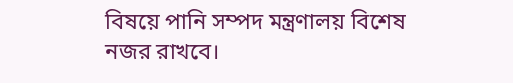বিষয়ে পানি সম্পদ মন্ত্রণালয় বিশেষ নজর রাখবে।